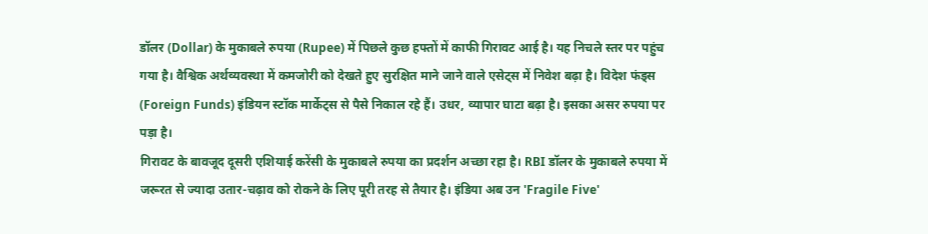डॉलर (Dollar) के मुकाबले रुपया (Rupee) में पिछले कुछ हफ्तों में काफी गिरावट आई है। यह निचले स्तर पर पहुंच गया है। वैश्विक अर्थव्यवस्था में कमजोरी को देखते हुए सुरक्षित माने जाने वाले एसेट्स में निवेश बढ़ा है। विदेश फंड्स (Foreign Funds) इंडियन स्टॉक मार्केट्स से पैसे निकाल रहे हैं। उधर, व्यापार घाटा बढ़ा है। इसका असर रुपया पर पड़ा है।
गिरावट के बावजूद दूसरी एशियाई करेंसी के मुकाबले रुपया का प्रदर्शन अच्छा रहा है। RBI डॉलर के मुकाबले रुपया में जरूरत से ज्यादा उतार-चढ़ाव को रोकने के लिए पूरी तरह से तैयार है। इंडिया अब उन 'Fragile Five'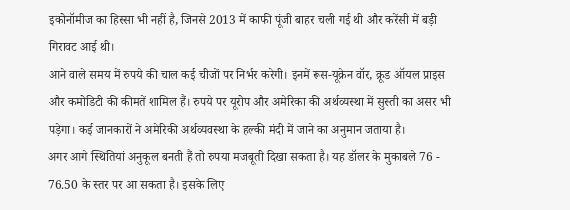इकोनॉमीज का हिस्सा भी नहीं है, जिनसे 2013 में काफी पूंजी बाहर चली गई थी और करेंसी में बड़ी गिरावट आई थी।
आने वाले समय में रुपये की चाल कई चीजों पर निर्भर करेगी। इनमें रूस-यूक्रेन वॉर, क्रूड ऑयल प्राइस और कमोडिटी की कीमतें शामिल हैं। रुपये पर यूरोप और अमेरिका की अर्थव्यस्था में सुस्ती का असर भी पड़ेगा। कई जानकारों ने अमेरिकी अर्थव्यवस्था के हल्की मंदी में जाने का अनुमान जताया है।
अगर आगे स्थितियां अनुकूल बनती हैं तो रुपया मजबूती दिखा सकता है। यह डॉलर के मुकाबले 76 - 76.50 के स्तर पर आ सकता है। इसके लिए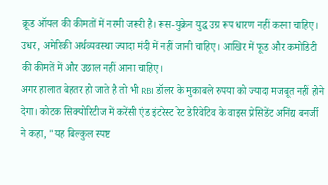क्रूड ऑयल की कीमतों में नरमी जरूरी है। रूस-युक्रेन युद्ध उग्र रूप धारण नहीं करना चाहिए। उधर, अमेरिकी अर्थव्यवस्था ज्यादा मंदी में नहीं जानी चाहिए। आखिर में फूड और कमोडिटी की कीमतें में और उछाल नहीं आना चाहिए।
अगर हालात बेहतर हो जाते है तो भी RBI डॉलर के मुकाबले रुपया को ज्यादा मजबूत नहीं होने देगा। कोटक सिक्योरिटीज में करेंसी एंड इंटरेस्ट रेट डेरिवेटिव के वाइस प्रेसिडेंट अनिंद्य बनर्जी ने कहा, "यह बिल्कुल स्पष्ट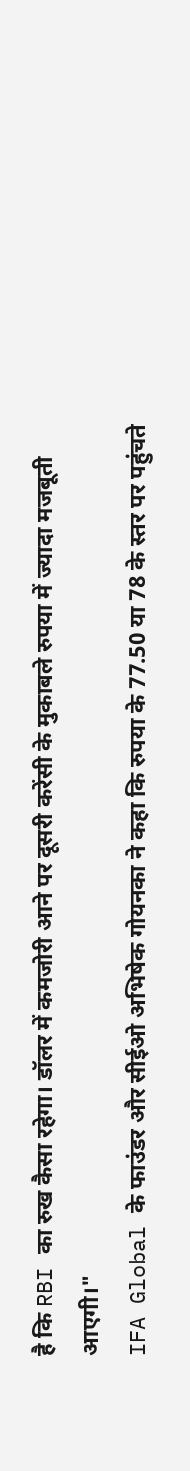है कि RBI का रुख कैसा रहेगा। डॉलर में कमजोरी आने पर दूसरी करेंसी के मुकाबले रुपया में ज्यादा मजबूती आएगी।"
IFA Global के फाउंडर और सीईओ अभिषेक गोयनका ने कहा कि रुपया के 77.50 या 78 के स्तर पर पहुंचते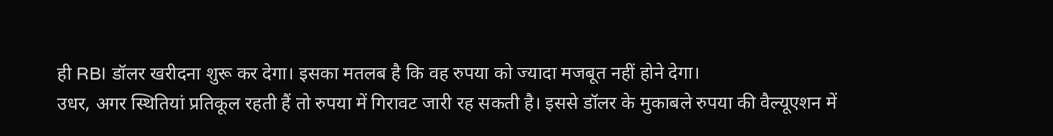ही RBI डॉलर खरीदना शुरू कर देगा। इसका मतलब है कि वह रुपया को ज्यादा मजबूत नहीं होने देगा।
उधर, अगर स्थितियां प्रतिकूल रहती हैं तो रुपया में गिरावट जारी रह सकती है। इससे डॉलर के मुकाबले रुपया की वैल्यूएशन में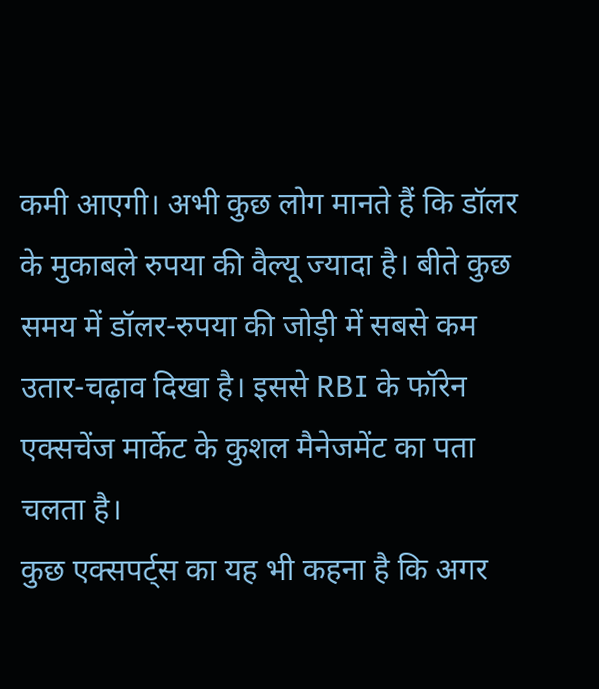कमी आएगी। अभी कुछ लोग मानते हैं कि डॉलर के मुकाबले रुपया की वैल्यू ज्यादा है। बीते कुछ समय में डॉलर-रुपया की जोड़ी में सबसे कम उतार-चढ़ाव दिखा है। इससे RBI के फॉरेन एक्सचेंज मार्केट के कुशल मैनेजमेंट का पता चलता है।
कुछ एक्सपर्ट्स का यह भी कहना है कि अगर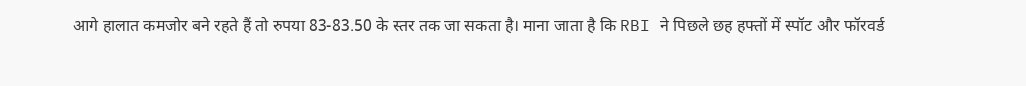आगे हालात कमजोर बने रहते हैं तो रुपया 83-83.50 के स्तर तक जा सकता है। माना जाता है कि RBI ने पिछले छह हफ्तों में स्पॉट और फॉरवर्ड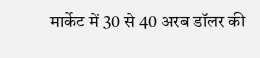मार्केट में 30 से 40 अरब डॉलर की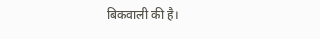बिकवाली की है।